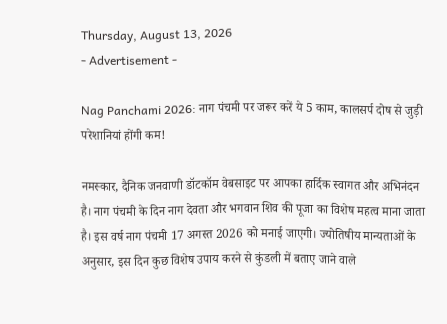Thursday, August 13, 2026
- Advertisement -

Nag Panchami 2026: नाग पंचमी पर जरूर करें ये 5 काम, कालसर्प दोष से जुड़ी परेशानियां होंगी कम!

नमस्कार, दैनिक जनवाणी डॉटकॉम वेबसाइट पर आपका हार्दिक स्वागत और अभिनंदन है। नाग पंचमी के दिन नाग देवता और भगवान शिव की पूजा का विशेष महत्व माना जाता है। इस वर्ष नाग पंचमी 17 अगस्त 2026 को मनाई जाएगी। ज्योतिषीय मान्यताओं के अनुसार, इस दिन कुछ विशेष उपाय करने से कुंडली में बताए जाने वाले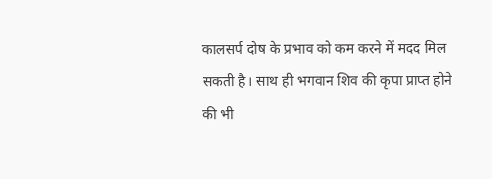कालसर्प दोष के प्रभाव को कम करने में मदद मिल सकती है। साथ ही भगवान शिव की कृपा प्राप्त होने की भी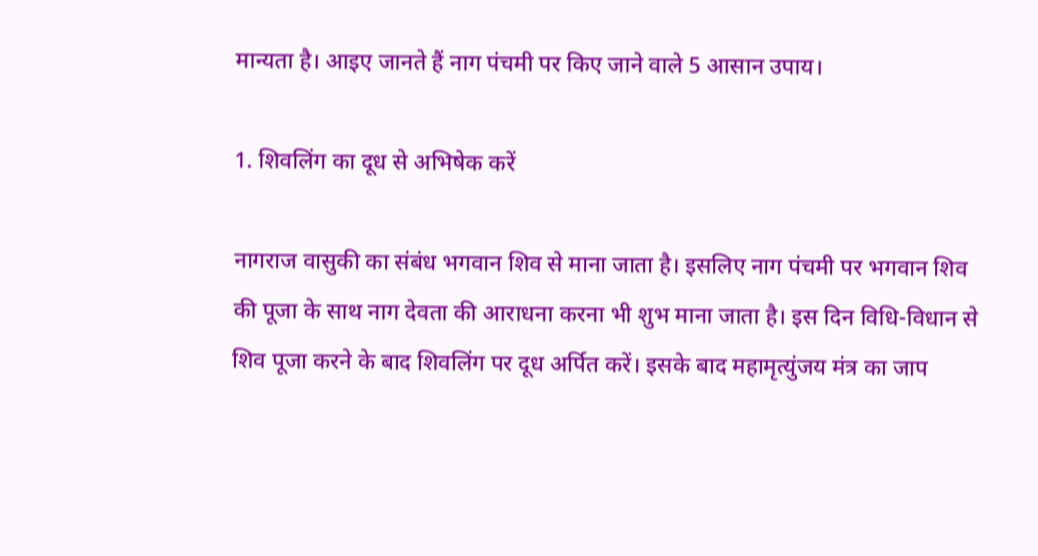मान्यता है। आइए जानते हैं नाग पंचमी पर किए जाने वाले 5 आसान उपाय।

1. शिवलिंग का दूध से अभिषेक करें

नागराज वासुकी का संबंध भगवान शिव से माना जाता है। इसलिए नाग पंचमी पर भगवान शिव की पूजा के साथ नाग देवता की आराधना करना भी शुभ माना जाता है। इस दिन विधि-विधान से शिव पूजा करने के बाद शिवलिंग पर दूध अर्पित करें। इसके बाद महामृत्युंजय मंत्र का जाप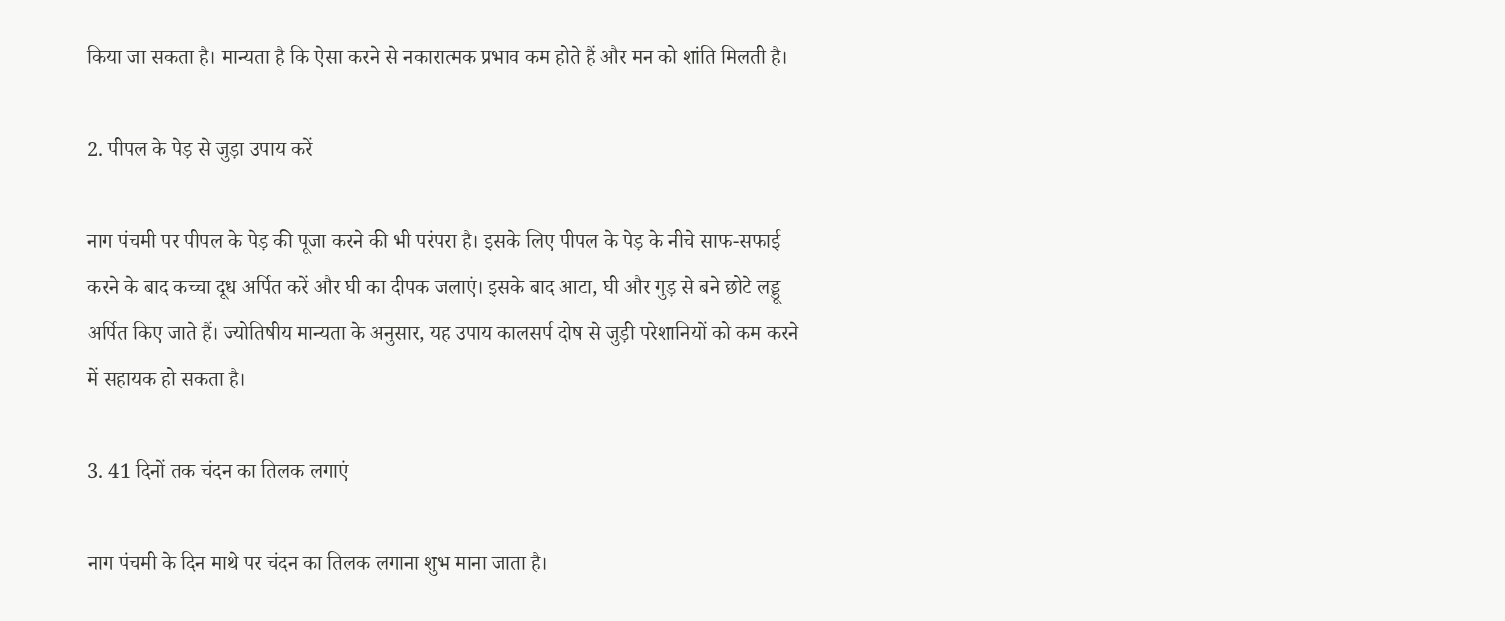किया जा सकता है। मान्यता है कि ऐसा करने से नकारात्मक प्रभाव कम होते हैं और मन को शांति मिलती है।

2. पीपल के पेड़ से जुड़ा उपाय करें

नाग पंचमी पर पीपल के पेड़ की पूजा करने की भी परंपरा है। इसके लिए पीपल के पेड़ के नीचे साफ-सफाई करने के बाद कच्चा दूध अर्पित करें और घी का दीपक जलाएं। इसके बाद आटा, घी और गुड़ से बने छोटे लड्डू अर्पित किए जाते हैं। ज्योतिषीय मान्यता के अनुसार, यह उपाय कालसर्प दोष से जुड़ी परेशानियों को कम करने में सहायक हो सकता है।

3. 41 दिनों तक चंदन का तिलक लगाएं

नाग पंचमी के दिन माथे पर चंदन का तिलक लगाना शुभ माना जाता है।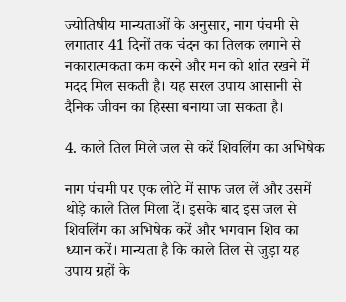ज्योतिषीय मान्यताओं के अनुसार, नाग पंचमी से लगातार 41 दिनों तक चंदन का तिलक लगाने से नकारात्मकता कम करने और मन को शांत रखने में मदद मिल सकती है। यह सरल उपाय आसानी से दैनिक जीवन का हिस्सा बनाया जा सकता है।

4. काले तिल मिले जल से करें शिवलिंग का अभिषेक

नाग पंचमी पर एक लोटे में साफ जल लें और उसमें थोड़े काले तिल मिला दें। इसके बाद इस जल से शिवलिंग का अभिषेक करें और भगवान शिव का ध्यान करें। मान्यता है कि काले तिल से जुड़ा यह उपाय ग्रहों के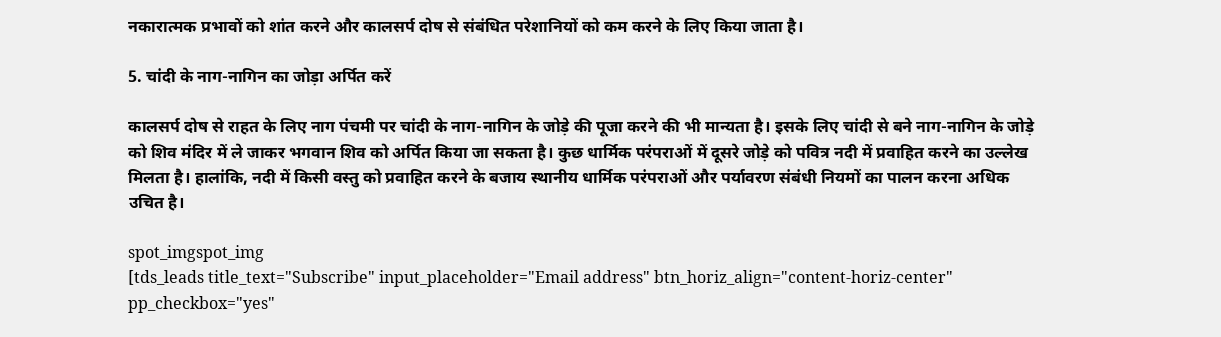नकारात्मक प्रभावों को शांत करने और कालसर्प दोष से संबंधित परेशानियों को कम करने के लिए किया जाता है।

5. चांदी के नाग-नागिन का जोड़ा अर्पित करें

कालसर्प दोष से राहत के लिए नाग पंचमी पर चांदी के नाग-नागिन के जोड़े की पूजा करने की भी मान्यता है। इसके लिए चांदी से बने नाग-नागिन के जोड़े को शिव मंदिर में ले जाकर भगवान शिव को अर्पित किया जा सकता है। कुछ धार्मिक परंपराओं में दूसरे जोड़े को पवित्र नदी में प्रवाहित करने का उल्लेख मिलता है। हालांकि, नदी में किसी वस्तु को प्रवाहित करने के बजाय स्थानीय धार्मिक परंपराओं और पर्यावरण संबंधी नियमों का पालन करना अधिक उचित है।

spot_imgspot_img
[tds_leads title_text="Subscribe" input_placeholder="Email address" btn_horiz_align="content-horiz-center" pp_checkbox="yes"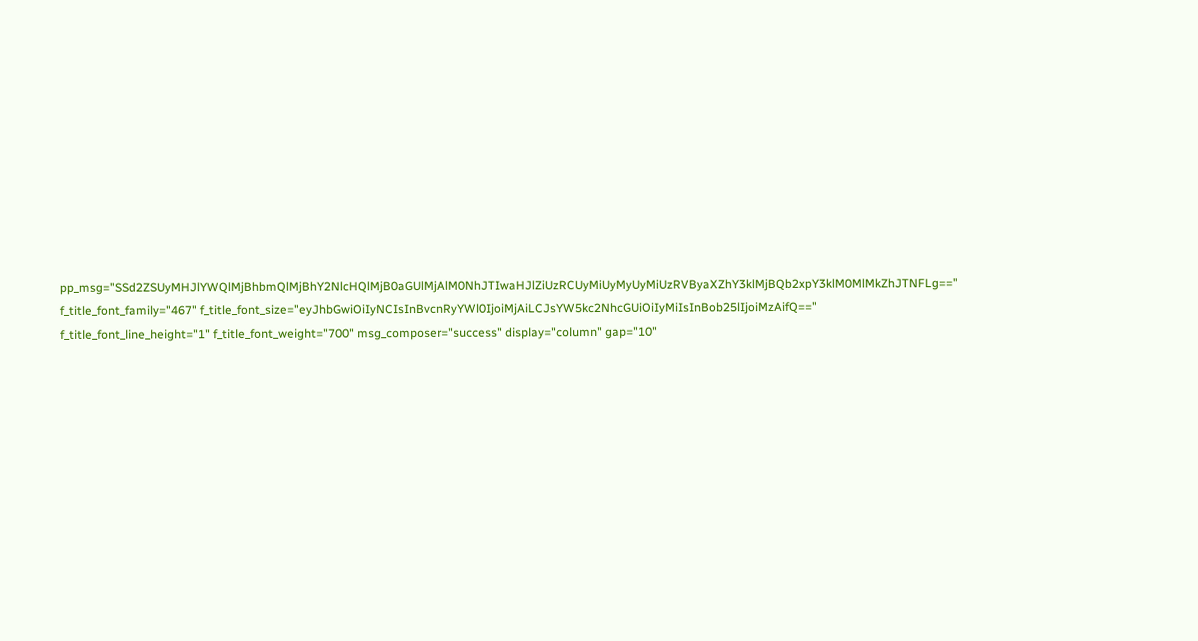pp_msg="SSd2ZSUyMHJlYWQlMjBhbmQlMjBhY2NlcHQlMjB0aGUlMjAlM0NhJTIwaHJlZiUzRCUyMiUyMyUyMiUzRVByaXZhY3klMjBQb2xpY3klM0MlMkZhJTNFLg==" f_title_font_family="467" f_title_font_size="eyJhbGwiOiIyNCIsInBvcnRyYWl0IjoiMjAiLCJsYW5kc2NhcGUiOiIyMiIsInBob25lIjoiMzAifQ==" f_title_font_line_height="1" f_title_font_weight="700" msg_composer="success" display="column" gap="10"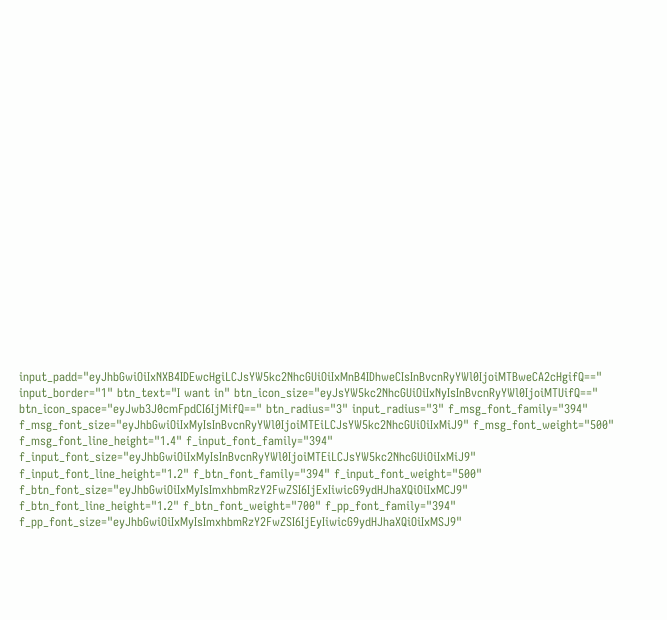input_padd="eyJhbGwiOiIxNXB4IDEwcHgiLCJsYW5kc2NhcGUiOiIxMnB4IDhweCIsInBvcnRyYWl0IjoiMTBweCA2cHgifQ==" input_border="1" btn_text="I want in" btn_icon_size="eyJsYW5kc2NhcGUiOiIxNyIsInBvcnRyYWl0IjoiMTUifQ==" btn_icon_space="eyJwb3J0cmFpdCI6IjMifQ==" btn_radius="3" input_radius="3" f_msg_font_family="394" f_msg_font_size="eyJhbGwiOiIxMyIsInBvcnRyYWl0IjoiMTEiLCJsYW5kc2NhcGUiOiIxMiJ9" f_msg_font_weight="500" f_msg_font_line_height="1.4" f_input_font_family="394" f_input_font_size="eyJhbGwiOiIxMyIsInBvcnRyYWl0IjoiMTEiLCJsYW5kc2NhcGUiOiIxMiJ9" f_input_font_line_height="1.2" f_btn_font_family="394" f_input_font_weight="500" f_btn_font_size="eyJhbGwiOiIxMyIsImxhbmRzY2FwZSI6IjExIiwicG9ydHJhaXQiOiIxMCJ9" f_btn_font_line_height="1.2" f_btn_font_weight="700" f_pp_font_family="394" f_pp_font_size="eyJhbGwiOiIxMyIsImxhbmRzY2FwZSI6IjEyIiwicG9ydHJhaXQiOiIxMSJ9"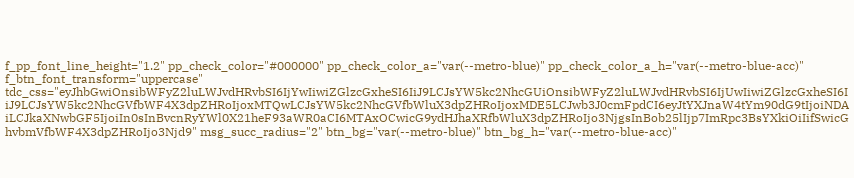f_pp_font_line_height="1.2" pp_check_color="#000000" pp_check_color_a="var(--metro-blue)" pp_check_color_a_h="var(--metro-blue-acc)" f_btn_font_transform="uppercase" tdc_css="eyJhbGwiOnsibWFyZ2luLWJvdHRvbSI6IjYwIiwiZGlzcGxheSI6IiJ9LCJsYW5kc2NhcGUiOnsibWFyZ2luLWJvdHRvbSI6IjUwIiwiZGlzcGxheSI6IiJ9LCJsYW5kc2NhcGVfbWF4X3dpZHRoIjoxMTQwLCJsYW5kc2NhcGVfbWluX3dpZHRoIjoxMDE5LCJwb3J0cmFpdCI6eyJtYXJnaW4tYm90dG9tIjoiNDAiLCJkaXNwbGF5IjoiIn0sInBvcnRyYWl0X21heF93aWR0aCI6MTAxOCwicG9ydHJhaXRfbWluX3dpZHRoIjo3NjgsInBob25lIjp7ImRpc3BsYXkiOiIifSwicGhvbmVfbWF4X3dpZHRoIjo3Njd9" msg_succ_radius="2" btn_bg="var(--metro-blue)" btn_bg_h="var(--metro-blue-acc)"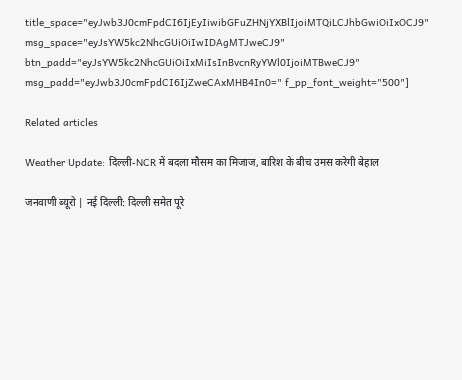title_space="eyJwb3J0cmFpdCI6IjEyIiwibGFuZHNjYXBlIjoiMTQiLCJhbGwiOiIxOCJ9" msg_space="eyJsYW5kc2NhcGUiOiIwIDAgMTJweCJ9" btn_padd="eyJsYW5kc2NhcGUiOiIxMiIsInBvcnRyYWl0IjoiMTBweCJ9" msg_padd="eyJwb3J0cmFpdCI6IjZweCAxMHB4In0=" f_pp_font_weight="500"]

Related articles

Weather Update: दिल्ली-NCR में बदला मौसम का मिजाज, बारिश के बीच उमस करेगी बेहाल

जनवाणी ब्यूरो | नई दिल्ली: दिल्ली समेत पूरे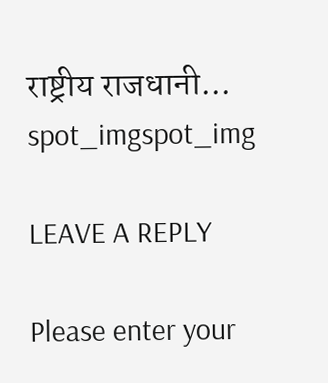राष्ट्रीय राजधानी...
spot_imgspot_img

LEAVE A REPLY

Please enter your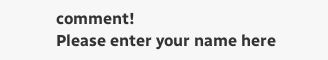comment!
Please enter your name here